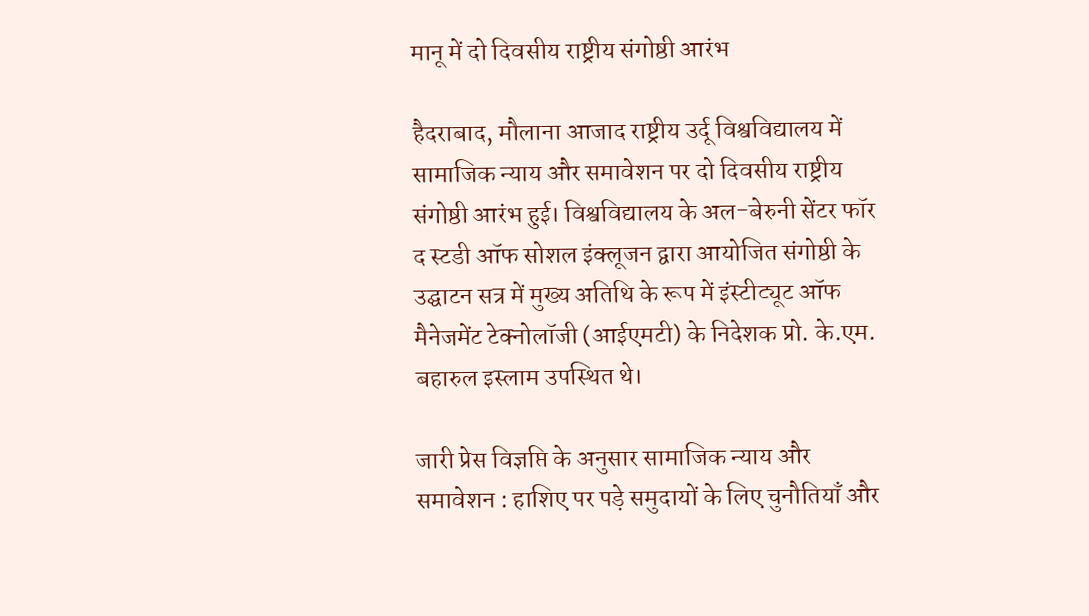मानू में दो दिवसीय राष्ट्रीय संगोष्ठी आरंभ

हैदराबाद, मौलाना आजाद राष्ट्रीय उर्दू विश्वविद्यालय में सामाजिक न्याय और समावेशन पर दो दिवसीय राष्ट्रीय संगोष्ठी आरंभ हुई। विश्वविद्यालय के अल-बेरुनी सेंटर फॉर द स्टडी ऑफ सोशल इंक्लूजन द्वारा आयोजित संगोष्ठी के उद्घाटन सत्र में मुख्य अतिथि के रूप में इंस्टीट्यूट ऑफ मैनेजमेंट टेक्नोलॉजी (आईएमटी) के निदेशक प्रो. के.एम. बहारुल इस्लाम उपस्थित थे।

जारी प्रेस विज्ञप्ति के अनुसार सामाजिक न्याय और समावेशन : हाशिए पर पड़े समुदायों के लिए चुनौतियाँ और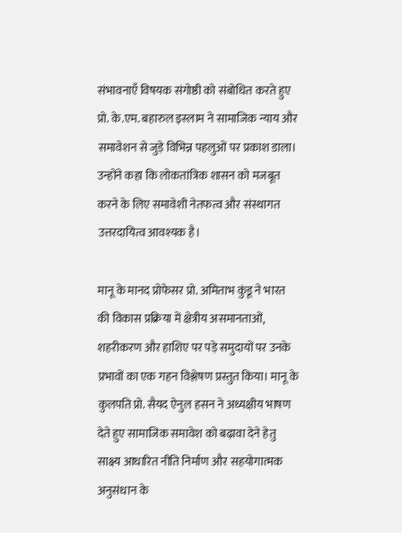संभावनाएँ विषयक संगोष्ठी को संबोधित करते हुए प्रो. के.एम. बहारुल इस्लाम ने सामाजिक न्याय और समावेशन से जुड़े विभिन्न पहलुओं पर प्रकाश डाला। उन्होंने कहा कि लोकतांत्रिक शासन को मजबूत करने के लिए समावेशी नेतफत्व और संस्थागत उत्तरदायित्व आवश्यक है।

मानू के मानद प्रोफेसर प्रो. अमिताभ कुंडू ने भारत की विकास प्रक्रिया में क्षेत्रीय असमानताओं, शहरीकरण और हाशिए पर पड़े समुदायों पर उनके प्रभावों का एक गहन विश्लेषण प्रस्तुत किया। मानू के कुलपति प्रो. सैयद ऐनुल हसन ने अध्यक्षीय भाषण देते हुए सामाजिक समावेश को बढ़ावा देने हेतु साक्ष्य आधारित नीति निर्माण और सहयोगात्मक अनुसंधान के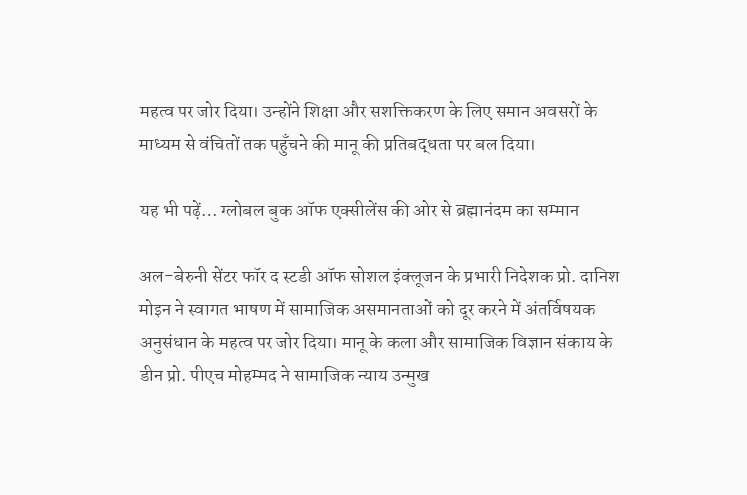महत्व पर जोर दिया। उन्होंने शिक्षा और सशक्तिकरण के लिए समान अवसरों के माध्यम से वंचितों तक पहुँचने की मानू की प्रतिबद्धता पर बल दिया।

यह भी पढ़ें… ग्लोबल बुक ऑफ एक्सीलेंस की ओर से ब्रह्मानंदम का सम्मान

अल-बेरुनी सेंटर फॉर द स्टडी ऑफ सोशल इंक्लूजन के प्रभारी निदेशक प्रो. दानिश मोइन ने स्वागत भाषण में सामाजिक असमानताओं को दूर करने में अंतर्विषयक अनुसंधान के महत्व पर जोर दिया। मानू के कला और सामाजिक विज्ञान संकाय के डीन प्रो. पीएच मोहम्मद ने सामाजिक न्याय उन्मुख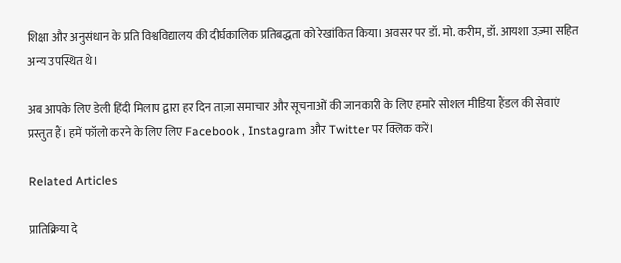शिक्षा और अनुसंधान के प्रति विश्वविद्यालय की दीर्घकालिक प्रतिबद्धता को रेखांकित किया। अवसर पर डॉ. मो. करीम, डॉ. आयशा उज़्मा सहित अन्य उपस्थित थे।

अब आपके लिए डेली हिंदी मिलाप द्वारा हर दिन ताज़ा समाचार और सूचनाओं की जानकारी के लिए हमारे सोशल मीडिया हैंडल की सेवाएं प्रस्तुत हैं। हमें फॉलो करने के लिए लिए Facebook , Instagram और Twitter पर क्लिक करें।

Related Articles

प्रातिक्रिया दे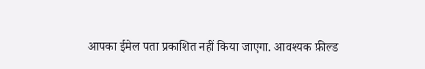आपका ईमेल पता प्रकाशित नहीं किया जाएगा. आवश्यक फ़ील्ड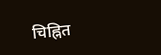चिह्नित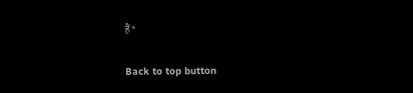हैं *

Back to top button